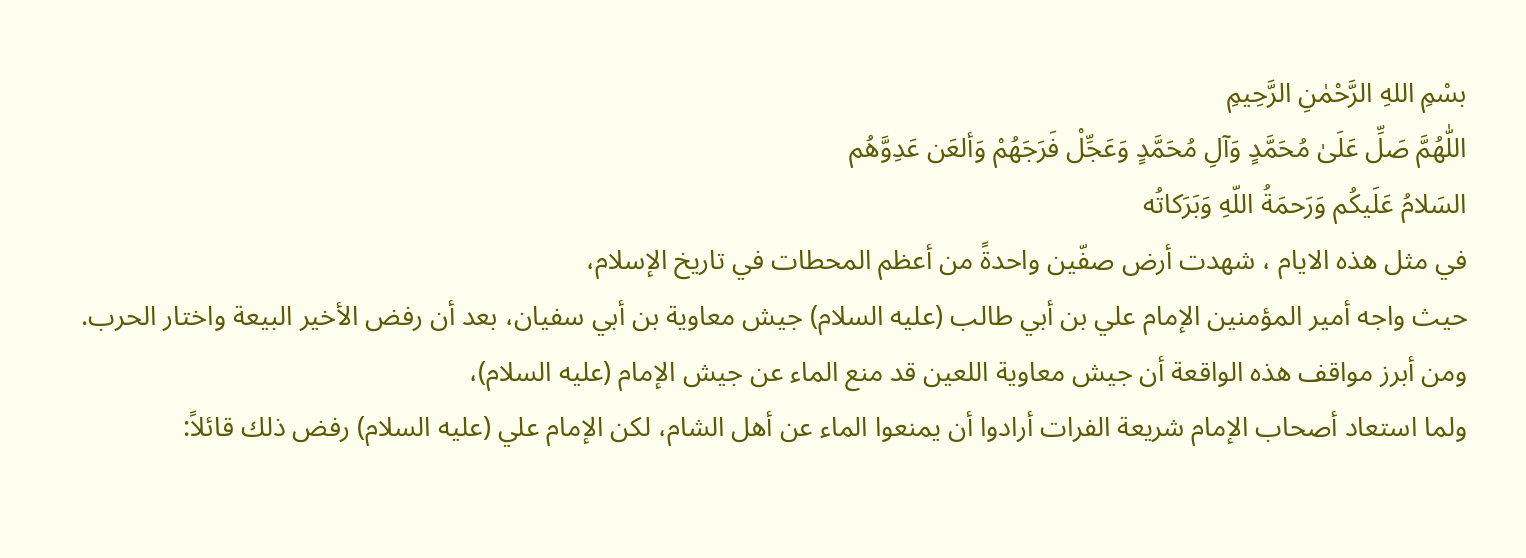بسْمِ اللهِ الرَّحْمٰنِ الرَّحِيمِ
اللّٰهُمَّ صَلِّ عَلَىٰ مُحَمَّدٍ وَآلِ مُحَمَّدٍ وَعَجِّلْ فَرَجَهُمْ وَألعَن عَدِوَّهُم
السَلامُ عَلَيكُم وَرَحمَةُ اللّهِ وَبَرَكاتُه
في مثل هذه الايام ، شهدت أرض صفّين واحدةً من أعظم المحطات في تاريخ الإسلام،
حيث واجه أمير المؤمنين الإمام علي بن أبي طالب (عليه السلام) جيش معاوية بن أبي سفيان، بعد أن رفض الأخير البيعة واختار الحرب.
ومن أبرز مواقف هذه الواقعة أن جيش معاوية اللعين قد منع الماء عن جيش الإمام (عليه السلام)،
ولما استعاد أصحاب الإمام شريعة الفرات أرادوا أن يمنعوا الماء عن أهل الشام، لكن الإمام علي (عليه السلام) رفض ذلك قائلاً: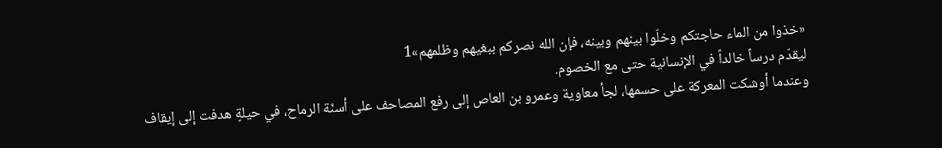«خذوا من الماء حاجتكم وخلّوا بينهم وبينه، فإن الله نصركم ببغيهم وظلمهم»1
ليقدّم درساً خالداً في الإنسانية حتى مع الخصوم.
وعندما أوشكت المعركة على حسمها، لجأ معاوية وعمرو بن العاص إلى رفع المصاحف على أسنّة الرماح، في حيلةٍ هدفت إلى إيقاف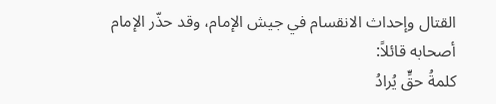القتال وإحداث الانقسام في جيش الإمام، وقد حذّر الإمام أصحابه قائلاً:
كلمةُ حقٍّ يُرادُ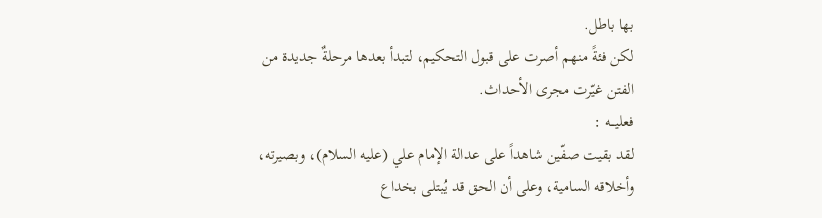بها باطل.
لكن فئةً منهم أصرت على قبول التحكيم، لتبدأ بعدها مرحلةٌ جديدة من الفتن غيّرت مجرى الأحداث.
فعليـــه :
لقد بقيت صفّين شاهداً على عدالة الإمام علي (عليه السلام)، وبصيرته، وأخلاقه السامية، وعلى أن الحق قد يُبتلى بخداع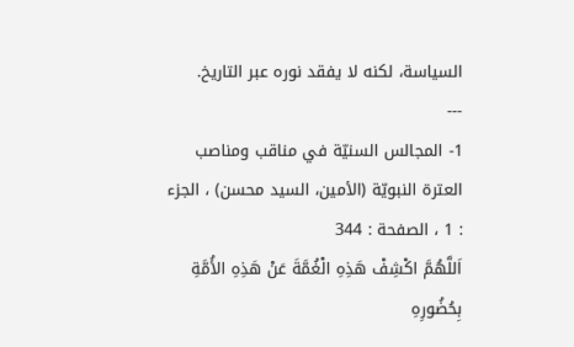السياسة، لكنه لا يفقد نوره عبر التاريخ.
---
1- المجالس السنيّة في مناقب ومناصب العترة النبويّة (الأمين، السيد محسن) ، الجزء : 1 ، الصفحة : 344
اَللَّهُمَّ اكْشِفْ هَذِهِ الْغُمَّةَ عَنْ هَذِهِ الأُمَّةِ بِحُضُورِهِ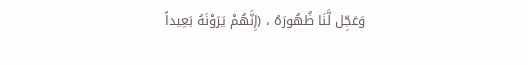وَعَجِّل لَّنَا ظُهُورَهُ ، (إِنَّهُمْ يَرَوْنَهُ بَعِيداً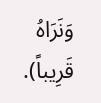وَنَرَاهُ قَرِيباً).